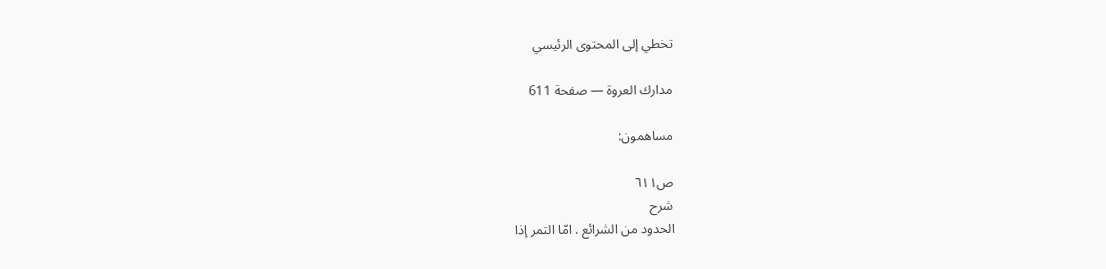تخطي إلى المحتوى الرئيسي

مدارك العروة — صفحة 611

مساهمون:

ص٦١١
شرح
الحدود من الشرائع . امّا التمر إذا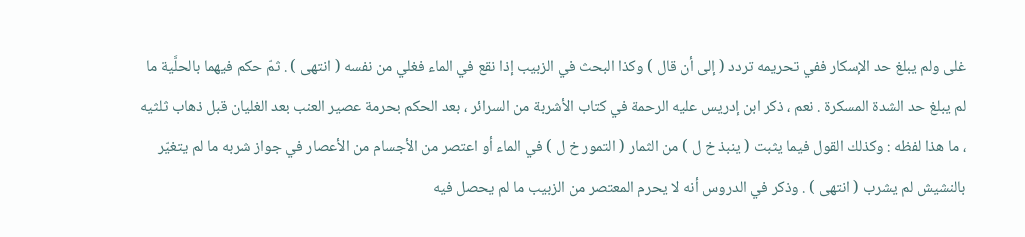غلى ولم يبلغ حد الإسكار ففي تحريمه تردد ( إلى أن قال ) وكذا البحث في الزبيب إذا نقع في الماء فغلي من نفسه ( انتهى ) . ثمّ حكم فيهما بالحلَّية ما لم يبلغ حد الشدة المسكرة . نعم ، ذكر ابن إدريس عليه الرحمة في كتاب الأشربة من السرائر ، بعد الحكم بحرمة عصير العنب بعد الغليان قبل ذهاب ثلثيه ، ما هذا لفظه : وكذلك القول فيما يثبت ( ينبذ خ ل ) من الثمار ( التمور خ ل ) في الماء أو اعتصر من الأجسام من الأعصار في جواز شربه ما لم يتغيّر بالنشيش لم يشرب ( انتهى ) . وذكر في الدروس أنه لا يحرم المعتصر من الزبيب ما لم يحصل فيه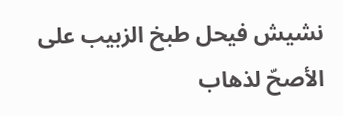نشيش فيحل طبخ الزبيب على الأصحّ لذهاب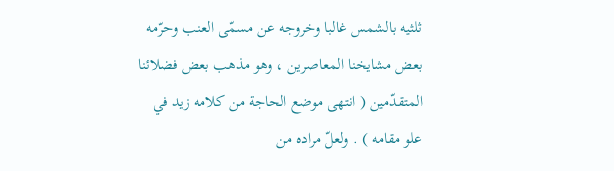ثلثيه بالشمس غالبا وخروجه عن مسمّى العنب وحرّمه بعض مشايخنا المعاصرين ، وهو مذهب بعض فضلائنا المتقدّمين ( انتهى موضع الحاجة من كلامه زيد في علو مقامه ) . ولعلّ مراده من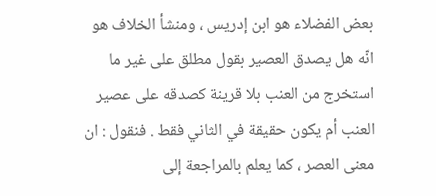بعض الفضلاء هو ابن إدريس ، ومنشأ الخلاف هو انّه هل يصدق العصير بقول مطلق على غير ما استخرج من العنب بلا قرينة كصدقه على عصير العنب أم يكون حقيقة في الثاني فقط . فنقول : ان معنى العصر ، كما يعلم بالمراجعة إلى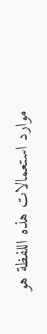موارد استعمالات هذه اللفظة هو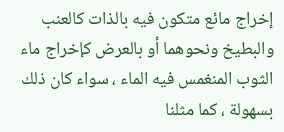إخراج مائع متكون فيه بالذات كالعنب والبطيخ ونحوهما أو بالعرض كإخراج ماء الثوب المنغمس فيه الماء ، سواء كان ذلك بسهولة ، كما مثلنا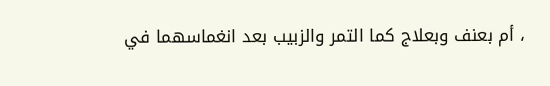، أم بعنف وبعلاج كما التمر والزبيب بعد انغماسهما في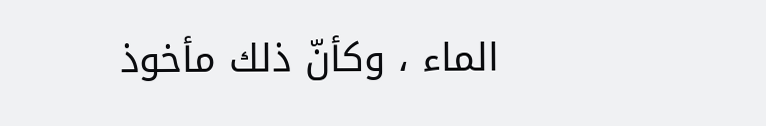الماء ، وكأنّ ذلك مأخوذ